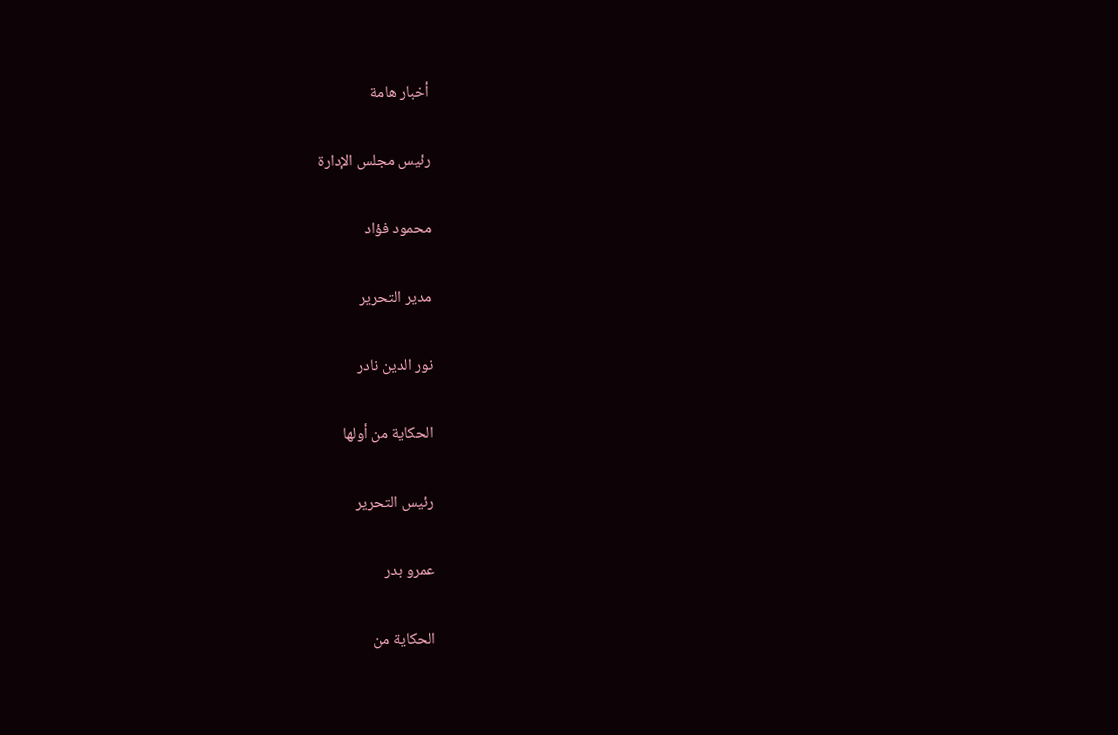أخبار هامة

رئيس مجلس الإدارة

محمود فؤاد

مدير التحرير

نور الدين نادر

الحكاية من أولها

رئيس التحرير

عمرو بدر

الحكاية من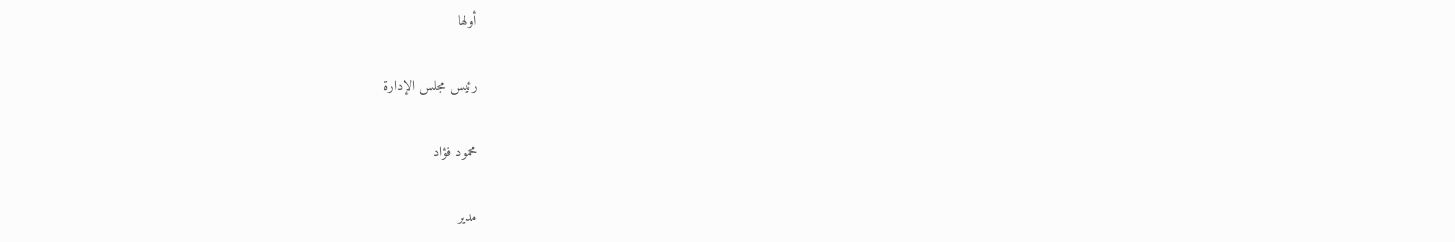أولها

رئيس مجلس الإدارة

محمود فؤاد

مدير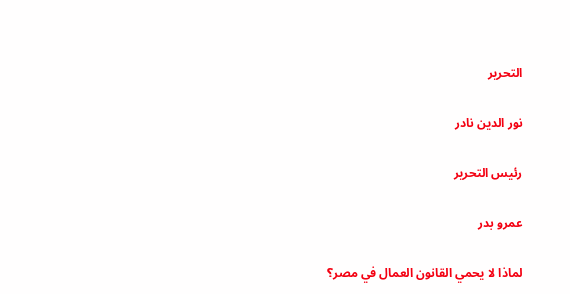التحرير

نور الدين نادر

رئيس التحرير

عمرو بدر

لماذا لا يحمي القانون العمال في مصر؟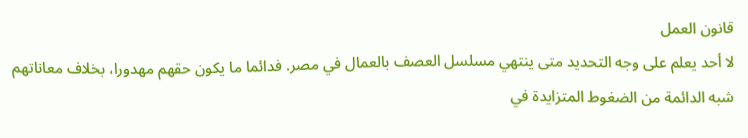قانون العمل
لا أحد يعلم على وجه التحديد متى ينتهي مسلسل العصف بالعمال في مصر. فدائما ما يكون حقهم مهدورا، بخلاف معاناتهم شبه الدائمة من الضغوط المتزايدة في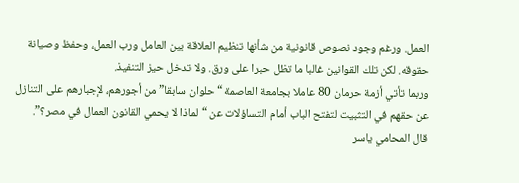العمل. ورغم وجود نصوص قانونية من شأنها تنظيم العلاقة بين العامل ورب العمل، وحفظ وصيانة حقوقه. لكن تلك القوانين غالبا ما تظل حبرا على ورق. ولا تدخل حيز التنفيذ.
وربما تأتي أزمة حرمان 80 عاملا بجامعة العاصمة “حلوان سابقا” من أجورهم، لإجبارهم على التنازل عن حقهم في التثبيت لتفتح الباب أمام التساؤلات عن “لماذا لا يحمي القانون العمال في مصر؟”.
قال المحامي ياسر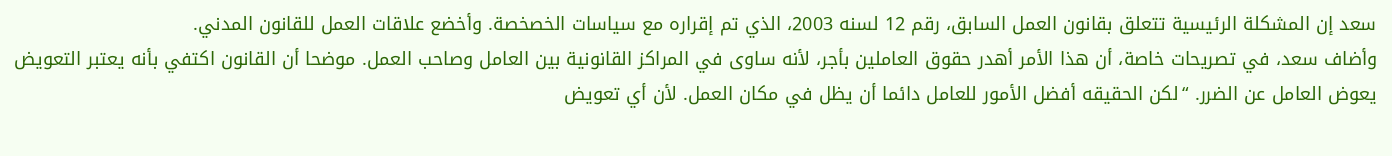سعد إن المشكلة الرئيسية تتعلق بقانون العمل السابق، رقم 12 لسنه 2003، الذي تم إقراره مع سياسات الخصخصة. وأخضع علاقات العمل للقانون المدني.
وأضاف سعد، في تصريحات خاصة، أن هذا الأمر أهدر حقوق العاملين بأجر، لأنه ساوى في المراكز القانونية بين العامل وصاحب العمل. موضحا أن القانون اكتفي بأنه يعتبر التعويض يعوض العامل عن الضرر. “لكن الحقيقه أفضل الأمور للعامل دائما أن يظل في مكان العمل. لأن أي تعويض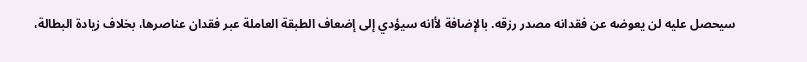سيحصل عليه لن يعوضه عن فقدانه مصدر رزقه. بالإضافة لأانه سيؤدي إلى إضعاف الطبقة العاملة عبر فقدان عناصرها، بخلاف زيادة البطالة،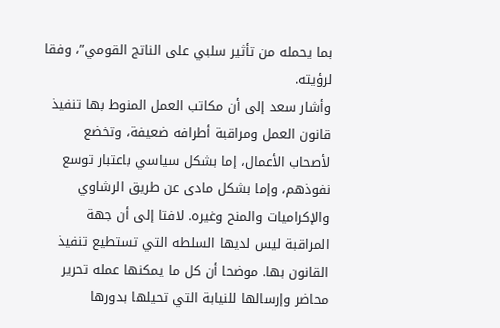بما يحمله من تأثير سلبي على الناتج القومي”، وفقا لرؤيته.
وأشار سعد إلى أن مكاتب العمل المنوط بها تنفيذ قانون العمل ومراقبة أطرافه ضعيفة، وتخضع لأصحاب الأعمال، إما بشكل سياسي باعتبار توسع نفوذهم، وإما بشكل مادى عن طريق الرشاوي والإكراميات والمنح وغيره. لافتا إلى أن جهة المراقبة ليس لديها السلطه التي تستطيع تنفيذ القانون بها. موضحا أن كل ما يمكنها عمله تحرير محاضر وإرسالها للنيابة التي تحيلها بدورها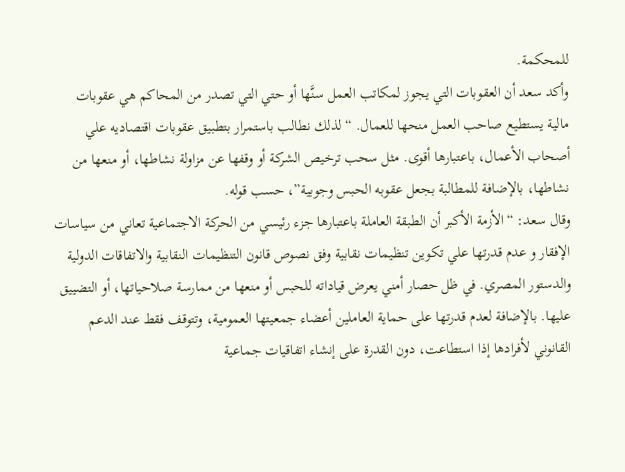للمحكمة.
وأكد سعد أن العقوبات التي يجوز لمكاتب العمل سنَّها أو حتي التي تصدر من المحاكم هي عقوبات مالية يستطيع صاحب العمل منحها للعمال. “لذلك نطالب باستمرار بتطبيق عقوبات اقتصاديه علي أصحاب الأعمال، باعتبارها أقوى. مثل سحب ترخيص الشركة أو وقفها عن مزاولة نشاطها، أو منعها من نشاطها، بالإضافة للمطالبة بجعل عقوبه الحبس وجوبية”، حسب قوله.
وقال سعد: “الأزمة الأكبر أن الطبقة العاملة باعتبارها جزء رئيسي من الحركة الاجتماعية تعاني من سياسات الإفقار و عدم قدرتها علي تكوين تنظيمات نقابية وفق نصوص قانون التنظيمات النقابية والاتفاقات الدولية والدستور المصري. في ظل حصار أمني يعرض قياداته للحبس أو منعها من ممارسة صلاحياتها، أو التضييق عليها. بالإضافة لعدم قدرتها على حماية العاملين أعضاء جمعيتها العمومية، وتتوقف فقط عند الدعم القانوني لأفرادها إذا استطاعت، دون القدرة على إنشاء اتفاقيات جماعية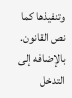وتنفيذها كما نص القانون. بالإضافه إلى التدخل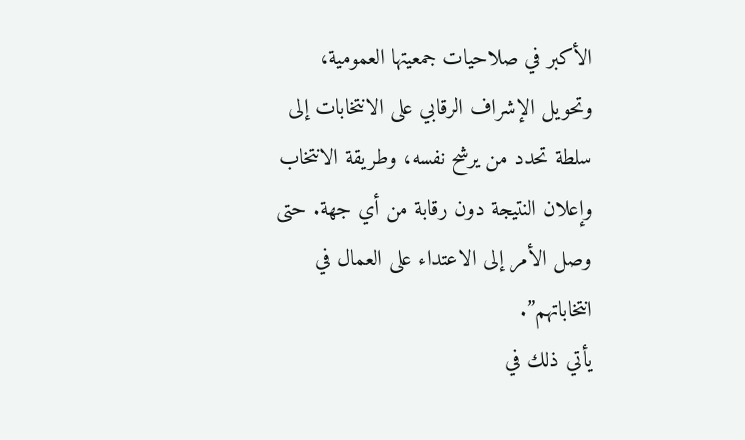الأكبر في صلاحيات جمعيتها العمومية، وتحويل الإشراف الرقابي على الانتخابات إلى سلطة تحدد من يرشح نفسه، وطريقة الانتخاب وإعلان النتيجة دون رقابة من أي جهة. حتى وصل الأمر إلى الاعتداء على العمال في انتخاباتهم”.
يأتي ذلك في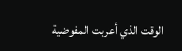الوقت الذي أعربت المفوضية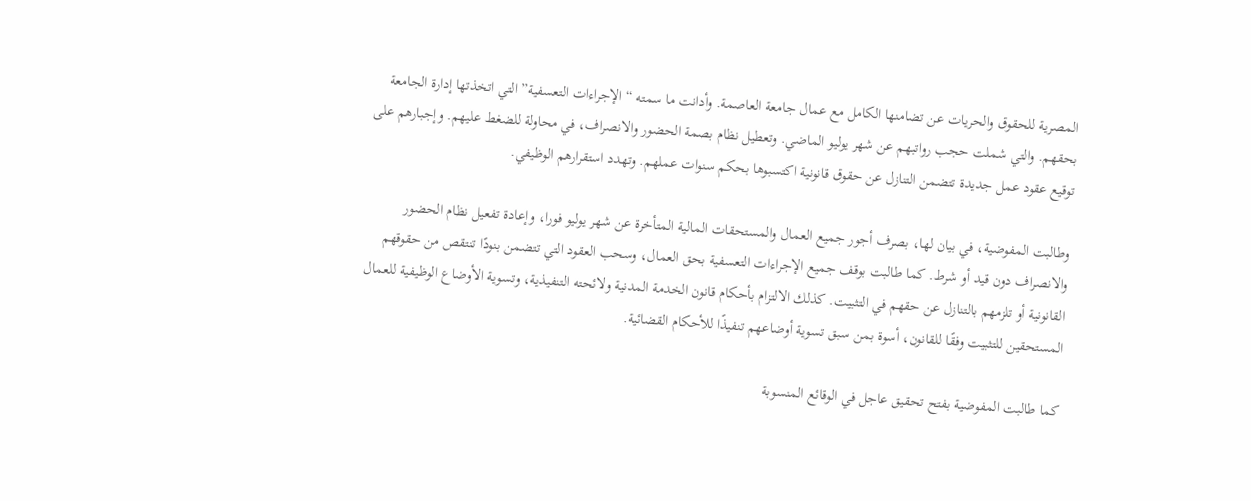المصرية للحقوق والحريات عن تضامنها الكامل مع عمال جامعة العاصمة. وأدانت ما سمته “الإجراءات التعسفية” التي اتخذتها إدارة الجامعة بحقهم. والتي شملت حجب رواتبهم عن شهر يوليو الماضي. وتعطيل نظام بصمة الحضور والانصراف، في محاولة للضغط عليهم. وإجبارهم على توقيع عقود عمل جديدة تتضمن التنازل عن حقوق قانونية اكتسبوها بحكم سنوات عملهم. وتهدد استقرارهم الوظيفي.

وطالبت المفوضية، في بيان لها، بصرف أجور جميع العمال والمستحقات المالية المتأخرة عن شهر يوليو فورا، وإعادة تفعيل نظام الحضور والانصراف دون قيد أو شرط. كما طالبت بوقف جميع الإجراءات التعسفية بحق العمال، وسحب العقود التي تتضمن بنودًا تنتقص من حقوقهم القانونية أو تلزمهم بالتنازل عن حقهم في التثبيت. كذلك الالتزام بأحكام قانون الخدمة المدنية ولائحته التنفيذية، وتسوية الأوضاع الوظيفية للعمال المستحقين للتثبيت وفقًا للقانون، أسوة بمن سبق تسوية أوضاعهم تنفيذًا للأحكام القضائية.

كما طالبت المفوضية بفتح تحقيق عاجل في الوقائع المنسوبة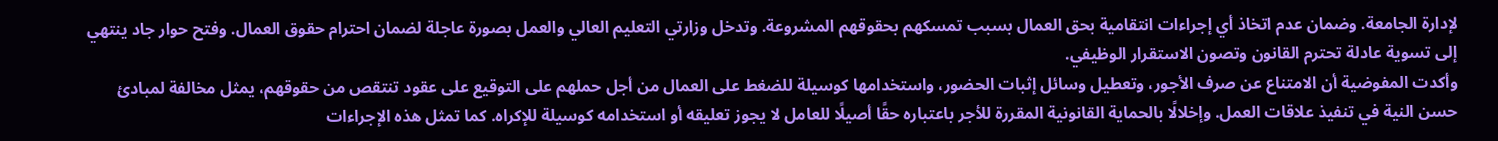لإدارة الجامعة. وضمان عدم اتخاذ أي إجراءات انتقامية بحق العمال بسبب تمسكهم بحقوقهم المشروعة. وتدخل وزارتي التعليم العالي والعمل بصورة عاجلة لضمان احترام حقوق العمال. وفتح حوار جاد ينتهي إلى تسوية عادلة تحترم القانون وتصون الاستقرار الوظيفي.
وأكدت المفوضية أن الامتناع عن صرف الأجور، وتعطيل وسائل إثبات الحضور، واستخدامها كوسيلة للضغط على العمال من أجل حملهم على التوقيع على عقود تنتقص من حقوقهم، يمثل مخالفة لمبادئ حسن النية في تنفيذ علاقات العمل. وإخلالًا بالحماية القانونية المقررة للأجر باعتباره حقًا أصيلًا للعامل لا يجوز تعليقه أو استخدامه كوسيلة للإكراه. كما تمثل هذه الإجراءات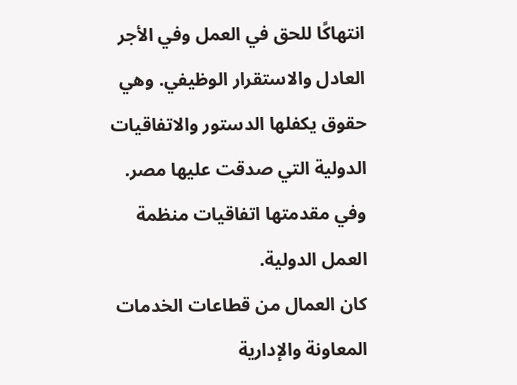انتهاكًا للحق في العمل وفي الأجر العادل والاستقرار الوظيفي. وهي حقوق يكفلها الدستور والاتفاقيات الدولية التي صدقت عليها مصر. وفي مقدمتها اتفاقيات منظمة العمل الدولية.
كان العمال من قطاعات الخدمات المعاونة والإدارية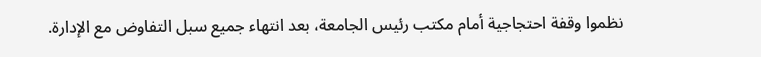نظموا وقفة احتجاجية أمام مكتب رئيس الجامعة، بعد انتهاء جميع سبل التفاوض مع الإدارة.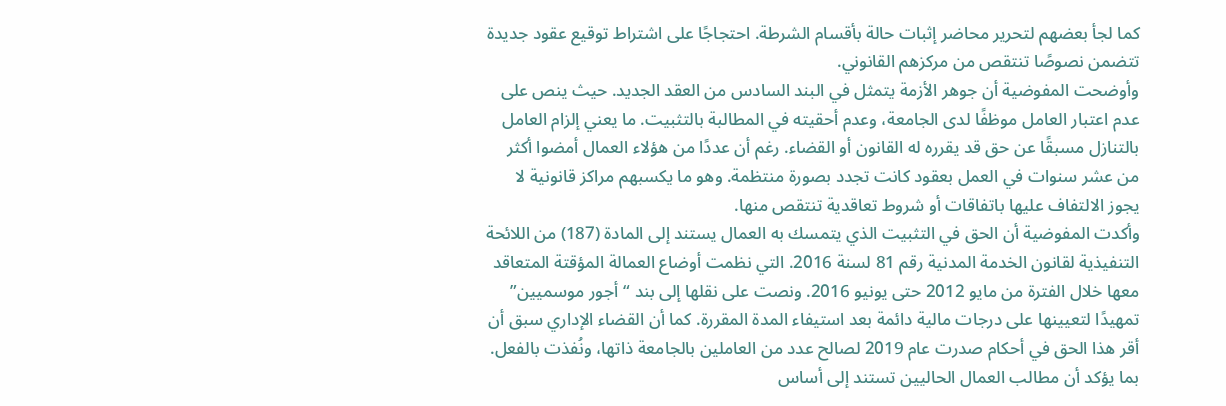كما لجأ بعضهم لتحرير محاضر إثبات حالة بأقسام الشرطة. احتجاجًا على اشتراط توقيع عقود جديدة تتضمن نصوصًا تنتقص من مركزهم القانوني.
وأوضحت المفوضية أن جوهر الأزمة يتمثل في البند السادس من العقد الجديد. حيث ينص على عدم اعتبار العامل موظفًا لدى الجامعة، وعدم أحقيته في المطالبة بالتثبيت. ما يعني إلزام العامل بالتنازل مسبقًا عن حق قد يقرره له القانون أو القضاء. رغم أن عددًا من هؤلاء العمال أمضوا أكثر من عشر سنوات في العمل بعقود كانت تجدد بصورة منتظمة. وهو ما يكسبهم مراكز قانونية لا يجوز الالتفاف عليها باتفاقات أو شروط تعاقدية تنتقص منها.
وأكدت المفوضية أن الحق في التثبيت الذي يتمسك به العمال يستند إلى المادة (187) من اللائحة التنفيذية لقانون الخدمة المدنية رقم 81 لسنة 2016. التي نظمت أوضاع العمالة المؤقتة المتعاقد معها خلال الفترة من مايو 2012 حتى يونيو 2016. ونصت على نقلها إلى بند “أجور موسميين” تمهيدًا لتعيينها على درجات مالية دائمة بعد استيفاء المدة المقررة. كما أن القضاء الإداري سبق أن أقر هذا الحق في أحكام صدرت عام 2019 لصالح عدد من العاملين بالجامعة ذاتها، ونُفذت بالفعل. بما يؤكد أن مطالب العمال الحاليين تستند إلى أساس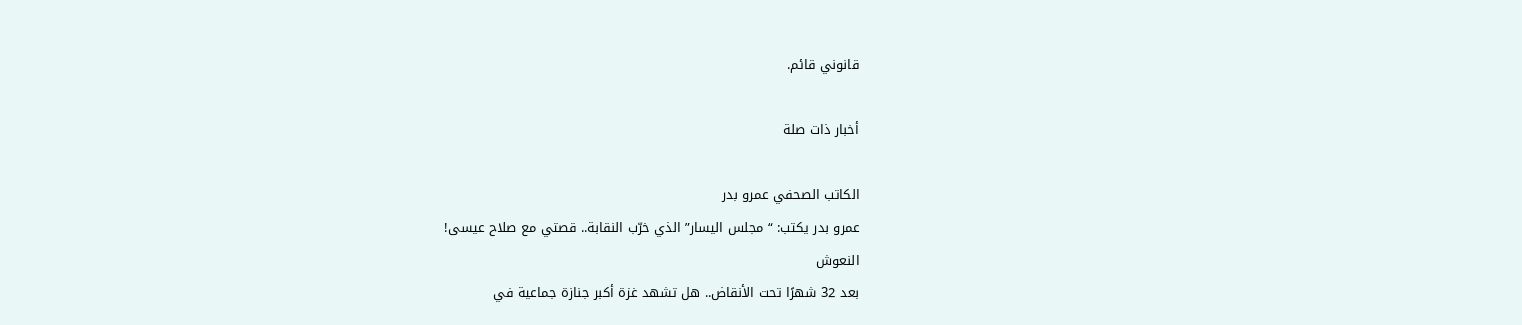قانوني قائم.

أخبار ذات صلة

الكاتب الصحفي عمرو بدر
عمرو بدر يكتب: “مجلس اليسار” الذي خرّب النقابة.. قصتي مع صلاح عيسى!
النعوش
بعد 32 شهرًا تحت الأنقاض.. هل تشهد غزة أكبر جنازة جماعية في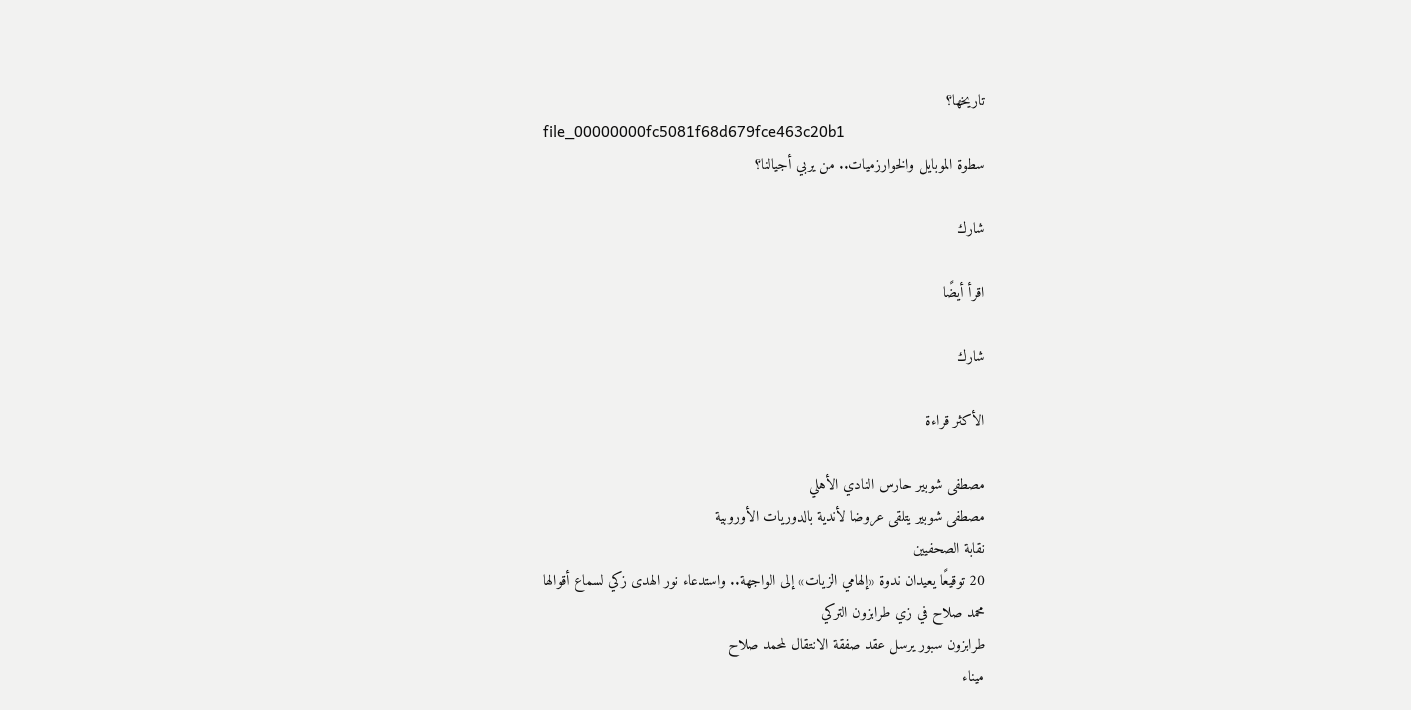تاريخها؟
file_00000000fc5081f68d679fce463c20b1
سطوة الموبايل والخوارزميات.. من يربي أجيالنا؟

شارك

اقرأ أيضًا

شارك

الأكثر قراءة

مصطفى شوبير حارس النادي الأهلي
مصطفى شوبير يتلقى عروضا لأندية بالدوريات الأوروبية
نقابة الصحفيين
20 توقيعًا يعيدان ندوة «إلهامي الزيات» إلى الواجهة.. واستدعاء نور الهدى زكي لسماع أقوالها
محمد صلاح في زي طرابزون التركي
طرابزون سبور يرسل عقد صفقة الانتقال لمحمد صلاح
ميناء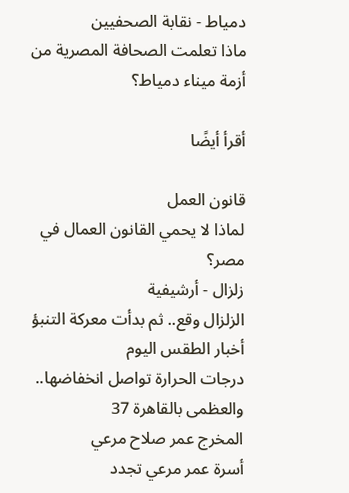دمياط - نقابة الصحفيين
ماذا تعلمت الصحافة المصرية من أزمة ميناء دمياط؟

أقرأ أيضًا

قانون العمل
لماذا لا يحمي القانون العمال في مصر؟
زلزال - أرشيفية
الزلزال وقع.. ثم بدأت معركة التنبؤ
أخبار الطقس اليوم
درجات الحرارة تواصل انخفاضها.. والعظمى بالقاهرة 37
المخرج عمر صلاح مرعي
أسرة عمر مرعي تجدد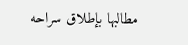مطالبها بإطلاق سراحه